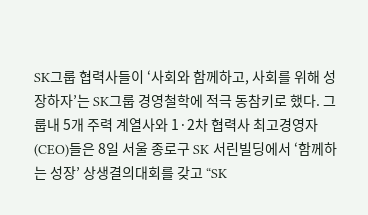SK그룹 협력사들이 ‘사회와 함께하고, 사회를 위해 성장하자’는 SK그룹 경영철학에 적극 동참키로 했다. 그룹내 5개 주력 계열사와 1·2차 협력사 최고경영자(CEO)들은 8일 서울 종로구 SK 서린빌딩에서 ‘함께하는 성장’ 상생결의대회를 갖고 “SK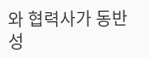와 협력사가 동반성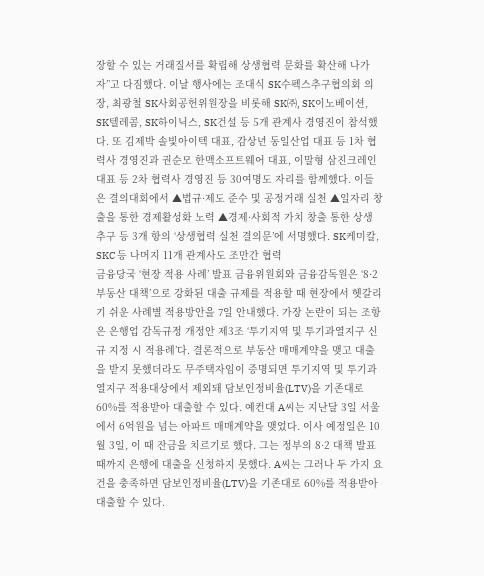장할 수 있는 거래질서를 확립해 상생협력 문화를 확산해 나가자”고 다짐했다. 이날 행사에는 조대식 SK수펙스추구협의회 의장, 최광철 SK사회공헌위원장을 비롯해 SK㈜, SK이노베이션, SK텔레콤, SK하이닉스, SK건설 등 5개 관계사 경영진이 참석했다. 또 김제박 솔빛아이텍 대표, 감상년 동일산업 대표 등 1차 협력사 경영진과 권순모 한맥소프트웨어 대표, 이말형 삼진크레인 대표 등 2차 협력사 경영진 등 30여명도 자리를 함께했다. 이들은 결의대회에서 ▲법규·제도 준수 및 공정거래 실천 ▲일자리 창출을 통한 경제활성화 노력 ▲경제·사회적 가치 창출 통한 상생 추구 등 3개 항의 ‘상생협력 실천 결의문’에 서명했다. SK케미칼, SKC 등 나머지 11개 관계사도 조만간 협력
금융당국 ‘현장 적용 사례’ 발표 금융위원회와 금융감독원은 ‘8·2 부동산 대책’으로 강화된 대출 규제를 적용할 때 현장에서 헷갈리기 쉬운 사례별 적용방안을 7일 안내했다. 가장 논란이 되는 조항은 은행업 감독규정 개정안 제3조 ‘투기지역 및 투기과열지구 신규 지정 시 적용례’다. 결론적으로 부동산 매매계약을 맺고 대출을 받지 못했더라도 무주택자임이 증명되면 투기지역 및 투기과열지구 적용대상에서 제외돼 담보인정비율(LTV)을 기존대로 60%를 적용받아 대출할 수 있다. 예컨대 A씨는 지난달 3일 서울에서 6억원을 넘는 아파트 매매계약을 맺었다. 이사 예정일은 10월 3일, 이 때 잔금을 치르기로 했다. 그는 정부의 8·2 대책 발표 때까지 은행에 대출을 신청하지 못했다. A씨는 그러나 두 가지 요건을 충족하면 담보인정비율(LTV)을 기존대로 60%를 적용받아 대출할 수 있다.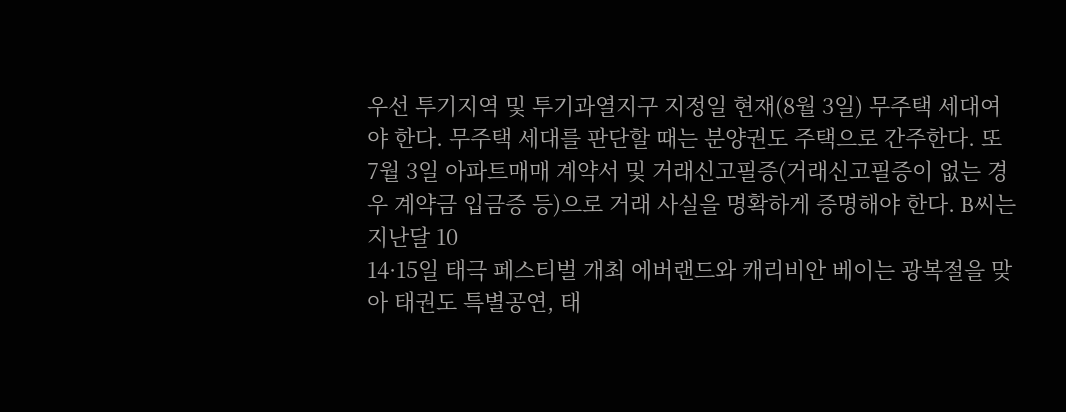우선 투기지역 및 투기과열지구 지정일 현재(8월 3일) 무주택 세대여야 한다. 무주택 세대를 판단할 때는 분양권도 주택으로 간주한다. 또 7월 3일 아파트매매 계약서 및 거래신고필증(거래신고필증이 없는 경우 계약금 입금증 등)으로 거래 사실을 명확하게 증명해야 한다. B씨는 지난달 10
14·15일 태극 페스티벌 개최 에버랜드와 캐리비안 베이는 광복절을 맞아 태권도 특별공연, 태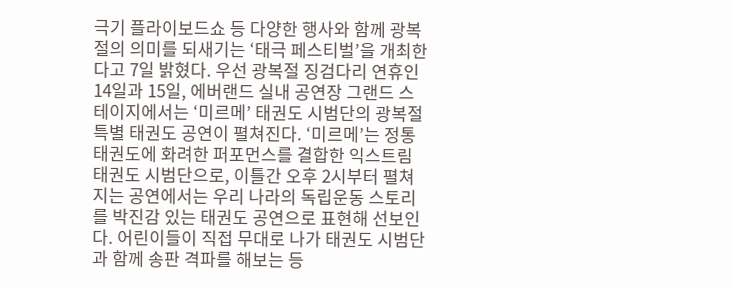극기 플라이보드쇼 등 다양한 행사와 함께 광복절의 의미를 되새기는 ‘태극 페스티벌’을 개최한다고 7일 밝혔다. 우선 광복절 징검다리 연휴인 14일과 15일, 에버랜드 실내 공연장 그랜드 스테이지에서는 ‘미르메’ 태권도 시범단의 광복절 특별 태권도 공연이 펼쳐진다. ‘미르메’는 정통 태권도에 화려한 퍼포먼스를 결합한 익스트림 태권도 시범단으로, 이틀간 오후 2시부터 펼쳐지는 공연에서는 우리 나라의 독립운동 스토리를 박진감 있는 태권도 공연으로 표현해 선보인다. 어린이들이 직접 무대로 나가 태권도 시범단과 함께 송판 격파를 해보는 등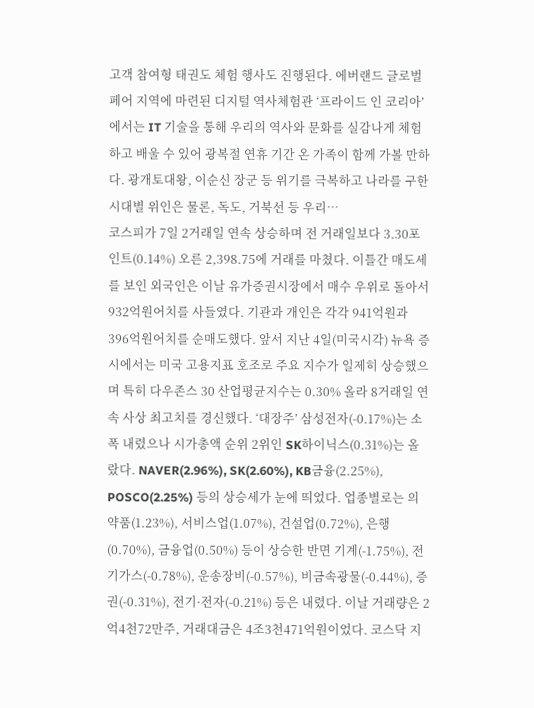고객 참여형 태권도 체험 행사도 진행된다. 에버랜드 글로벌페어 지역에 마련된 디지털 역사체험관 ‘프라이드 인 코리아’에서는 IT 기술을 통해 우리의 역사와 문화를 실감나게 체험하고 배울 수 있어 광복절 연휴 기간 온 가족이 함께 가볼 만하다. 광개토대왕, 이순신 장군 등 위기를 극복하고 나라를 구한 시대별 위인은 물론, 독도, 거북선 등 우리…
코스피가 7일 2거래일 연속 상승하며 전 거래일보다 3.30포인트(0.14%) 오른 2,398.75에 거래를 마쳤다. 이틀간 매도세를 보인 외국인은 이날 유가증권시장에서 매수 우위로 돌아서 932억원어치를 사들였다. 기관과 개인은 각각 941억원과 396억원어치를 순매도했다. 앞서 지난 4일(미국시각) 뉴욕 증시에서는 미국 고용지표 호조로 주요 지수가 일제히 상승했으며 특히 다우존스 30 산업평균지수는 0.30% 올라 8거래일 연속 사상 최고치를 경신했다. ‘대장주’ 삼성전자(-0.17%)는 소폭 내렸으나 시가총액 순위 2위인 SK하이닉스(0.31%)는 올랐다. NAVER(2.96%), SK(2.60%), KB금융(2.25%), POSCO(2.25%) 등의 상승세가 눈에 띄었다. 업종별로는 의약품(1.23%), 서비스업(1.07%), 건설업(0.72%), 은행(0.70%), 금융업(0.50%) 등이 상승한 반면 기계(-1.75%), 전기가스(-0.78%), 운송장비(-0.57%), 비금속광물(-0.44%), 증권(-0.31%), 전기·전자(-0.21%) 등은 내렸다. 이날 거래량은 2억4천72만주, 거래대금은 4조3천471억원이었다. 코스닥 지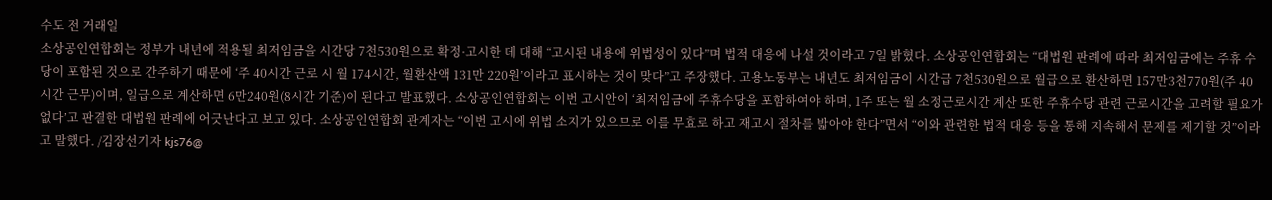수도 전 거래일
소상공인연합회는 정부가 내년에 적용될 최저임금을 시간당 7천530원으로 확정·고시한 데 대해 “고시된 내용에 위법성이 있다”며 법적 대응에 나설 것이라고 7일 밝혔다. 소상공인연합회는 “대법원 판례에 따라 최저임금에는 주휴 수당이 포함된 것으로 간주하기 때문에 ‘주 40시간 근로 시 월 174시간, 월환산액 131만 220원’이라고 표시하는 것이 맞다”고 주장했다. 고용노동부는 내년도 최저임금이 시간급 7천530원으로 월급으로 환산하면 157만3천770원(주 40시간 근무)이며, 일급으로 계산하면 6만240원(8시간 기준)이 된다고 발표했다. 소상공인연합회는 이번 고시안이 ‘최저임금에 주휴수당을 포함하여야 하며, 1주 또는 월 소정근로시간 계산 또한 주휴수당 관련 근로시간을 고려할 필요가 없다’고 판결한 대법원 판례에 어긋난다고 보고 있다. 소상공인연합회 관계자는 “이번 고시에 위법 소지가 있으므로 이를 무효로 하고 재고시 절차를 밟아야 한다”면서 “이와 관련한 법적 대응 등을 통해 지속해서 문제를 제기할 것”이라고 말했다. /김장선기자 kjs76@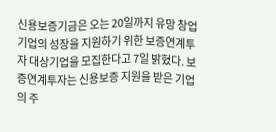신용보증기금은 오는 20일까지 유망 창업기업의 성장을 지원하기 위한 보증연계투자 대상기업을 모집한다고 7일 밝혔다. 보증연계투자는 신용보증 지원을 받은 기업의 주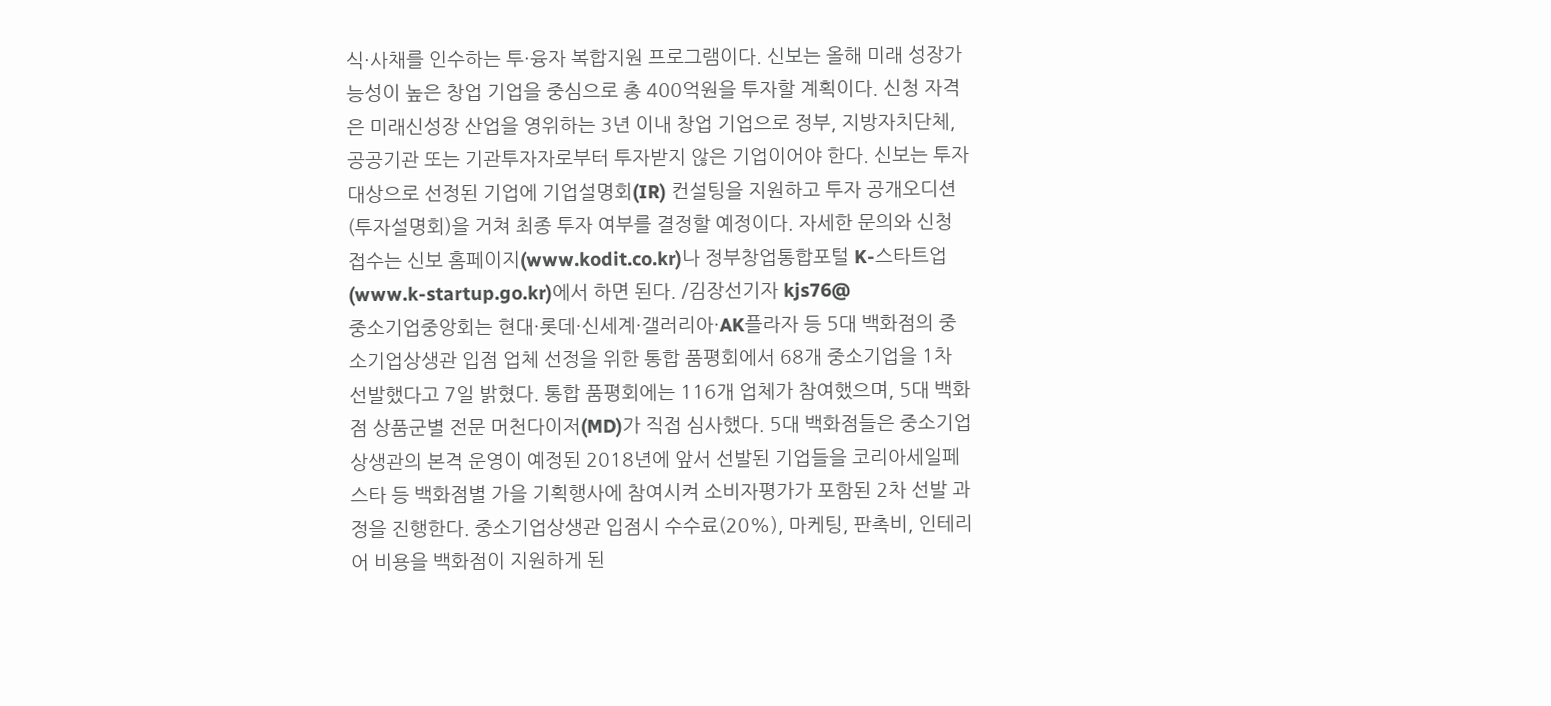식·사채를 인수하는 투·융자 복합지원 프로그램이다. 신보는 올해 미래 성장가능성이 높은 창업 기업을 중심으로 총 400억원을 투자할 계획이다. 신청 자격은 미래신성장 산업을 영위하는 3년 이내 창업 기업으로 정부, 지방자치단체, 공공기관 또는 기관투자자로부터 투자받지 않은 기업이어야 한다. 신보는 투자 대상으로 선정된 기업에 기업설명회(IR) 컨설팅을 지원하고 투자 공개오디션(투자설명회)을 거쳐 최종 투자 여부를 결정할 예정이다. 자세한 문의와 신청 접수는 신보 홈페이지(www.kodit.co.kr)나 정부창업통합포털 K-스타트업(www.k-startup.go.kr)에서 하면 된다. /김장선기자 kjs76@
중소기업중앙회는 현대·롯데·신세계·갤러리아·AK플라자 등 5대 백화점의 중소기업상생관 입점 업체 선정을 위한 통합 품평회에서 68개 중소기업을 1차 선발했다고 7일 밝혔다. 통합 품평회에는 116개 업체가 참여했으며, 5대 백화점 상품군별 전문 머천다이저(MD)가 직접 심사했다. 5대 백화점들은 중소기업상생관의 본격 운영이 예정된 2018년에 앞서 선발된 기업들을 코리아세일페스타 등 백화점별 가을 기획행사에 참여시켜 소비자평가가 포함된 2차 선발 과정을 진행한다. 중소기업상생관 입점시 수수료(20%), 마케팅, 판촉비, 인테리어 비용을 백화점이 지원하게 된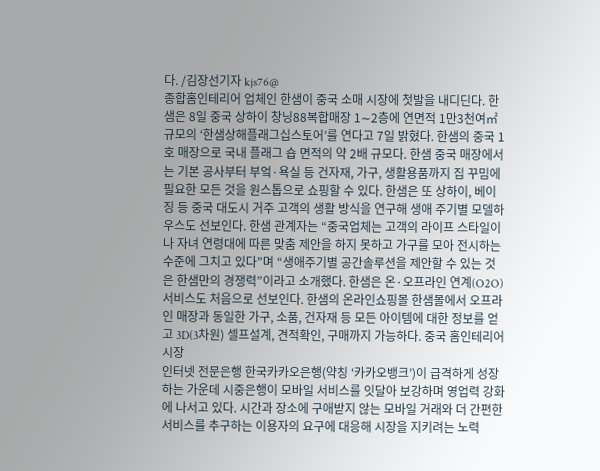다. /김장선기자 kjs76@
종합홈인테리어 업체인 한샘이 중국 소매 시장에 첫발을 내디딘다. 한샘은 8일 중국 상하이 창닝88복합매장 1∼2층에 연면적 1만3천여㎡ 규모의 ‘한샘상해플래그십스토어’를 연다고 7일 밝혔다. 한샘의 중국 1호 매장으로 국내 플래그 숍 면적의 약 2배 규모다. 한샘 중국 매장에서는 기본 공사부터 부엌·욕실 등 건자재, 가구, 생활용품까지 집 꾸밈에 필요한 모든 것을 원스톱으로 쇼핑할 수 있다. 한샘은 또 상하이, 베이징 등 중국 대도시 거주 고객의 생활 방식을 연구해 생애 주기별 모델하우스도 선보인다. 한샘 관계자는 “중국업체는 고객의 라이프 스타일이나 자녀 연령대에 따른 맞춤 제안을 하지 못하고 가구를 모아 전시하는 수준에 그치고 있다”며 “생애주기별 공간솔루션을 제안할 수 있는 것은 한샘만의 경쟁력”이라고 소개했다. 한샘은 온·오프라인 연계(O2O) 서비스도 처음으로 선보인다. 한샘의 온라인쇼핑몰 한샘몰에서 오프라인 매장과 동일한 가구, 소품, 건자재 등 모든 아이템에 대한 정보를 얻고 3D(3차원) 셀프설계, 견적확인, 구매까지 가능하다. 중국 홈인테리어 시장
인터넷 전문은행 한국카카오은행(약칭 ‘카카오뱅크’)이 급격하게 성장하는 가운데 시중은행이 모바일 서비스를 잇달아 보강하며 영업력 강화에 나서고 있다. 시간과 장소에 구애받지 않는 모바일 거래와 더 간편한 서비스를 추구하는 이용자의 요구에 대응해 시장을 지키려는 노력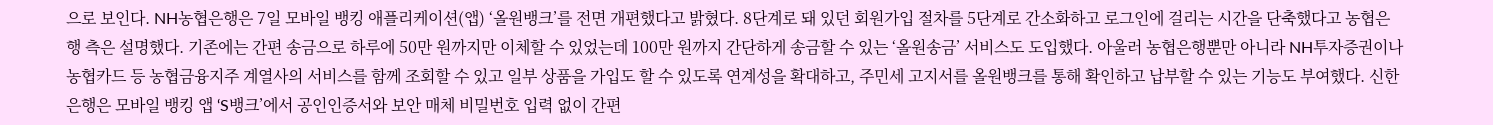으로 보인다. NH농협은행은 7일 모바일 뱅킹 애플리케이션(앱) ‘올원뱅크’를 전면 개편했다고 밝혔다. 8단계로 돼 있던 회원가입 절차를 5단계로 간소화하고 로그인에 걸리는 시간을 단축했다고 농협은행 측은 설명했다. 기존에는 간편 송금으로 하루에 50만 원까지만 이체할 수 있었는데 100만 원까지 간단하게 송금할 수 있는 ‘올원송금’ 서비스도 도입했다. 아울러 농협은행뿐만 아니라 NH투자증권이나 농협카드 등 농협금융지주 계열사의 서비스를 함께 조회할 수 있고 일부 상품을 가입도 할 수 있도록 연계성을 확대하고, 주민세 고지서를 올원뱅크를 통해 확인하고 납부할 수 있는 기능도 부여했다. 신한은행은 모바일 뱅킹 앱 ‘S뱅크’에서 공인인증서와 보안 매체 비밀번호 입력 없이 간편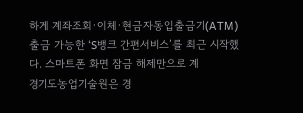하게 계좌조회·이체·현금자동입출금기(ATM) 출금 가능한 ‘S뱅크 간편서비스’를 최근 시작했다. 스마트폰 화면 잠금 해제만으로 계
경기도농업기술원은 경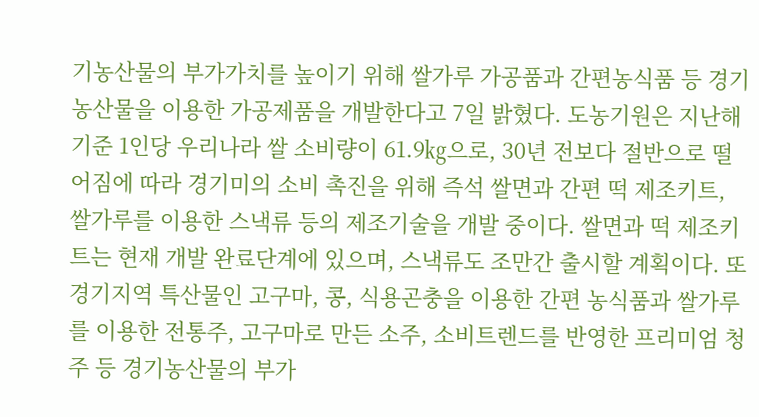기농산물의 부가가치를 높이기 위해 쌀가루 가공품과 간편농식품 등 경기농산물을 이용한 가공제품을 개발한다고 7일 밝혔다. 도농기원은 지난해 기준 1인당 우리나라 쌀 소비량이 61.9㎏으로, 30년 전보다 절반으로 떨어짐에 따라 경기미의 소비 촉진을 위해 즉석 쌀면과 간편 떡 제조키트, 쌀가루를 이용한 스낵류 등의 제조기술을 개발 중이다. 쌀면과 떡 제조키트는 현재 개발 완료단계에 있으며, 스낵류도 조만간 출시할 계획이다. 또 경기지역 특산물인 고구마, 콩, 식용곤충을 이용한 간편 농식품과 쌀가루를 이용한 전통주, 고구마로 만든 소주, 소비트렌드를 반영한 프리미엄 청주 등 경기농산물의 부가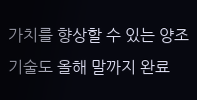가치를 향상할 수 있는 양조기술도 올해 말까지 완료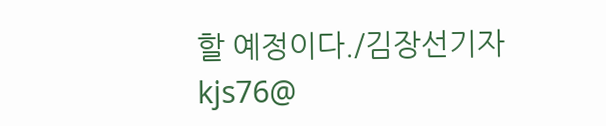할 예정이다./김장선기자 kjs76@